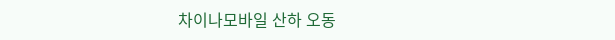차이나모바일 산하 오동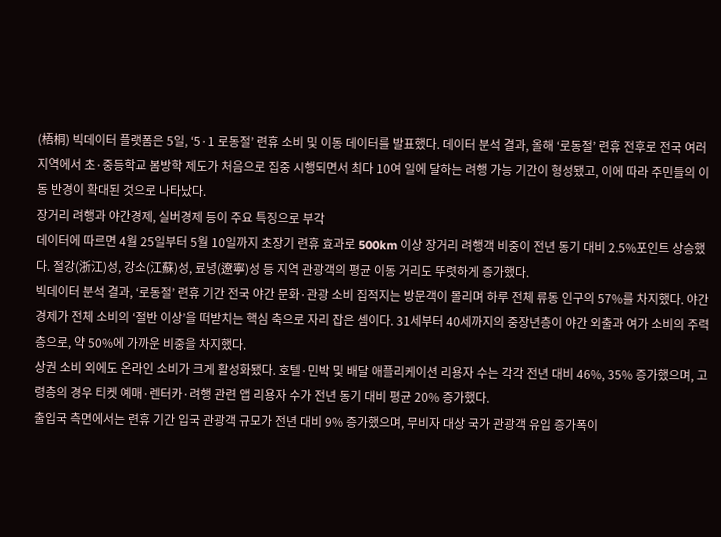(梧桐) 빅데이터 플랫폼은 5일, ‘5·1 로동절’ 련휴 소비 및 이동 데이터를 발표했다. 데이터 분석 결과, 올해 ‘로동절’ 련휴 전후로 전국 여러 지역에서 초·중등학교 봄방학 제도가 처음으로 집중 시행되면서 최다 10여 일에 달하는 려행 가능 기간이 형성됐고, 이에 따라 주민들의 이동 반경이 확대된 것으로 나타났다.
장거리 려행과 야간경제, 실버경제 등이 주요 특징으로 부각
데이터에 따르면 4월 25일부터 5월 10일까지 초장기 련휴 효과로 500km 이상 장거리 려행객 비중이 전년 동기 대비 2.5%포인트 상승했다. 절강(浙江)성, 강소(江蘇)성, 료녕(遼寧)성 등 지역 관광객의 평균 이동 거리도 뚜렷하게 증가했다.
빅데이터 분석 결과, ‘로동절’ 련휴 기간 전국 야간 문화·관광 소비 집적지는 방문객이 몰리며 하루 전체 류동 인구의 57%를 차지했다. 야간경제가 전체 소비의 ‘절반 이상’을 떠받치는 핵심 축으로 자리 잡은 셈이다. 31세부터 40세까지의 중장년층이 야간 외출과 여가 소비의 주력층으로, 약 50%에 가까운 비중을 차지했다.
상권 소비 외에도 온라인 소비가 크게 활성화됐다. 호텔·민박 및 배달 애플리케이션 리용자 수는 각각 전년 대비 46%, 35% 증가했으며, 고령층의 경우 티켓 예매·렌터카·려행 관련 앱 리용자 수가 전년 동기 대비 평균 20% 증가했다.
출입국 측면에서는 련휴 기간 입국 관광객 규모가 전년 대비 9% 증가했으며, 무비자 대상 국가 관광객 유입 증가폭이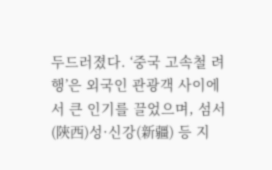두드러졌다. ‘중국 고속철 려행’은 외국인 관광객 사이에서 큰 인기를 끌었으며, 섬서(陝西)성·신강(新疆) 등 지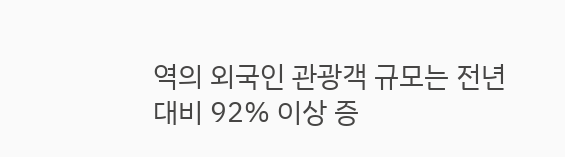역의 외국인 관광객 규모는 전년 대비 92% 이상 증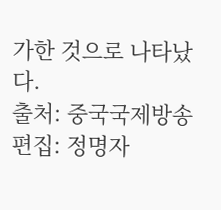가한 것으로 나타났다.
출처: 중국국제방송
편집: 정명자